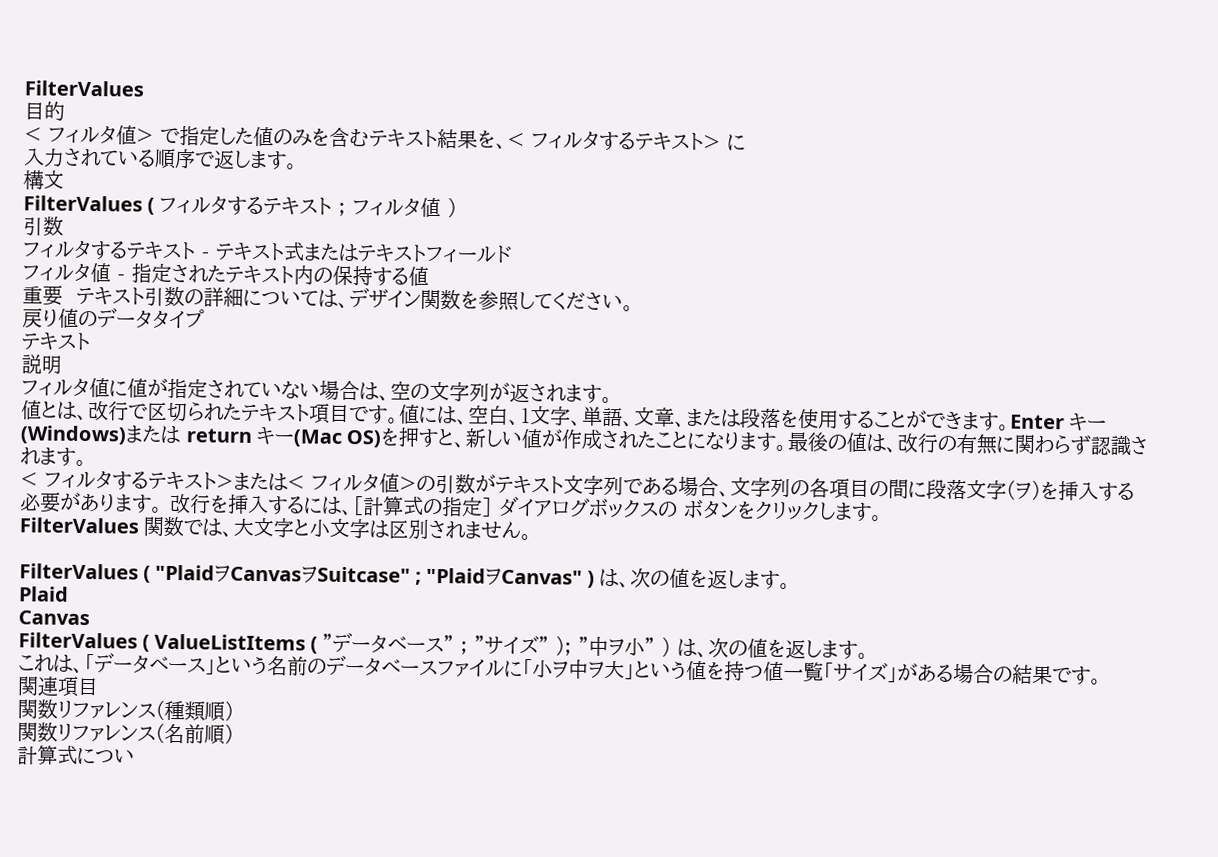FilterValues
目的
< フィルタ値> で指定した値のみを含むテキスト結果を、< フィルタするテキスト> に
入力されている順序で返します。
構文
FilterValues ( フィルタするテキスト ; フィルタ値 )
引数
フィルタするテキスト - テキスト式またはテキストフィールド
フィルタ値 - 指定されたテキスト内の保持する値
重要  テキスト引数の詳細については、デザイン関数を参照してください。
戻り値のデータタイプ
テキスト
説明
フィルタ値に値が指定されていない場合は、空の文字列が返されます。
値とは、改行で区切られたテキスト項目です。値には、空白、1文字、単語、文章、または段落を使用することができます。Enter キー(Windows)または return キー(Mac OS)を押すと、新しい値が作成されたことになります。最後の値は、改行の有無に関わらず認識されます。
< フィルタするテキスト>または< フィルタ値>の引数がテキスト文字列である場合、文字列の各項目の間に段落文字(ヲ)を挿入する必要があります。 改行を挿入するには、[計算式の指定] ダイアログボックスの ボタンをクリックします。
FilterValues 関数では、大文字と小文字は区別されません。

FilterValues ( "PlaidヲCanvasヲSuitcase" ; "PlaidヲCanvas" ) は、次の値を返します。
Plaid
Canvas
FilterValues ( ValueListItems ( "データベース" ; "サイズ" ); "中ヲ小" ) は、次の値を返します。
これは、「データベース」という名前のデータベースファイルに「小ヲ中ヲ大」という値を持つ値一覧「サイズ」がある場合の結果です。
関連項目
関数リファレンス(種類順)
関数リファレンス(名前順)
計算式につい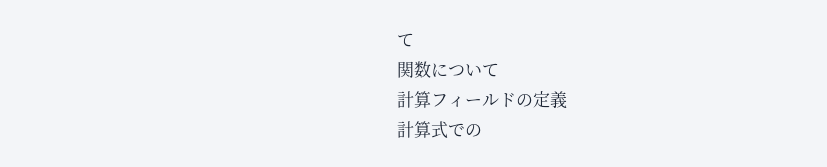て
関数について
計算フィールドの定義
計算式での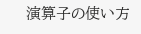演算子の使い方